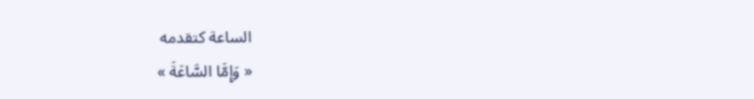الساعة كتقدمه
« وَإِمَّا السَّاعَةَ »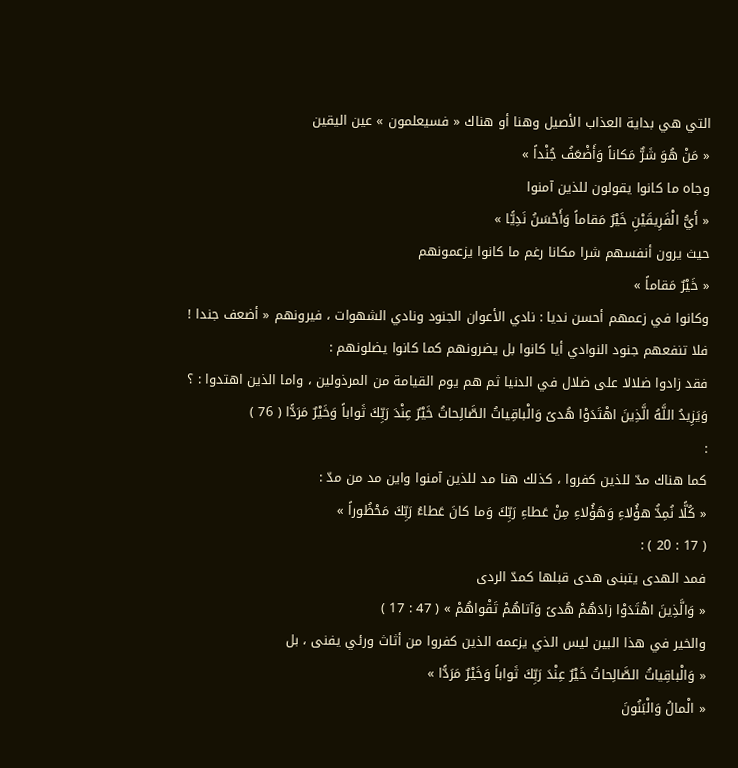التي هي بداية العذاب الأصيل وهنا أو هناك « فسيعلمون » عين اليقين
« مَنْ هُوَ شَرٌّ مَكاناً وَأَضْعَفُ جُنْداً »
وجاه ما كانوا يقولون للذين آمنوا
« أَيُّ الْفَرِيقَيْنِ خَيْرٌ مَقاماً وَأَحْسَنُ نَدِيًّا »
حيث يرون أنفسهم شرا مكانا رغم ما كانوا يزعمونهم
« خَيْرٌ مَقاماً »
وكانوا في زعمهم أحسن نديا : نادي الأعوان الجنود ونادي الشهوات ، فيرونهم « أضعف جندا ! فلا تنفعهم جنود النوادي أيا كانوا بل يضرونهم كما كانوا يضلونهم :
فقد زادوا ضلالا على ضلال في الدنيا ثم هم يوم القيامة من المرذولين ، واما الذين اهتدوا : ؟
وَيَزِيدُ اللَّهُ الَّذِينَ اهْتَدَوْا هُدىً وَالْباقِياتُ الصَّالِحاتُ خَيْرٌ عِنْدَ رَبِّكَ ثَواباً وَخَيْرٌ مَرَدًّا ( 76 )
:
كما هناك مدّ للذين كفروا ، كذلك هنا مد للذين آمنوا واين مد من مدّ :
« كُلًّا نُمِدُّ هؤُلاءِ وَهَؤُلاءِ مِنْ عَطاءِ رَبِّكَ وَما كانَ عَطاءُ رَبِّكَ مَحْظُوراً »
( 17 : 20 ) :
فمد الهدى يتبنى هدى قبلها كمدّ الردى
« وَالَّذِينَ اهْتَدَوْا زادَهُمْ هُدىً وَآتاهُمْ تَقْواهُمْ » ( 47 : 17 )
والخير في هذا البين ليس الذي يزعمه الذين كفروا من أثاث ورئي يفنى ، بل
« وَالْباقِياتُ الصَّالِحاتُ خَيْرٌ عِنْدَ رَبِّكَ ثَواباً وَخَيْرٌ مَرَدًّا »
« الْمالُ وَالْبَنُونَ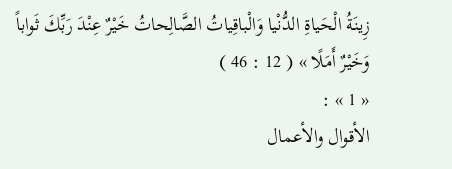زِينَةُ الْحَياةِ الدُّنْيا وَالْباقِياتُ الصَّالِحاتُ خَيْرٌ عِنْدَ رَبِّكَ ثَواباً وَخَيْرٌ أَمَلًا » ( 12 : 46 )
« 1 » :
الأقوال والأعمال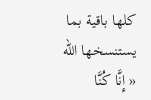كلها باقية بما يستنسخها اللّه
« إِنَّا كُنَّا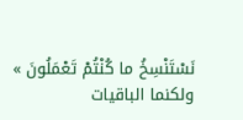نَسْتَنْسِخُ ما كُنْتُمْ تَعْمَلُونَ »
ولكنما الباقيات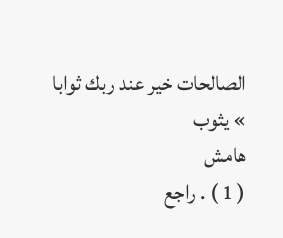الصالحات خير عند ربك ثوابا » يثوب
هامش
( 1 ) . راجع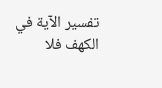تفسير الآية في الكهف فلا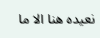نعيده هنا الا ما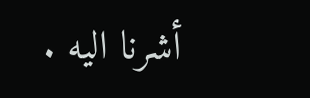أشرنا اليه .